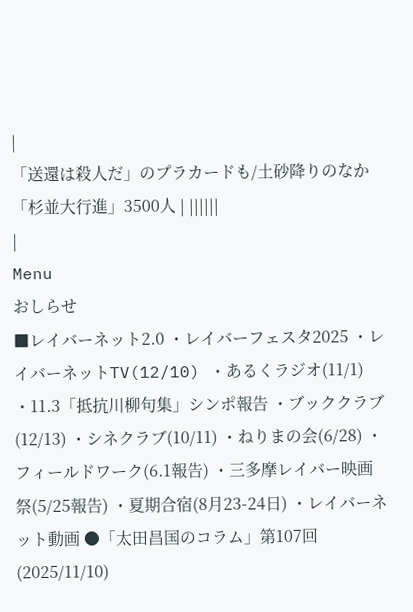|
「送還は殺人だ」のプラカードも/土砂降りのなか「杉並大行進」3500人 | ||||||
|
Menu
おしらせ
■レイバーネット2.0 ・レイバーフェスタ2025 ・レイバーネットTV(12/10) ・あるくラジオ(11/1) ・11.3「抵抗川柳句集」シンポ報告 ・ブッククラブ(12/13) ・シネクラブ(10/11) ・ねりまの会(6/28) ・フィールドワーク(6.1報告) ・三多摩レイバー映画祭(5/25報告) ・夏期合宿(8月23-24日) ・レイバーネット動画 ●「太田昌国のコラム」第107回(2025/11/10)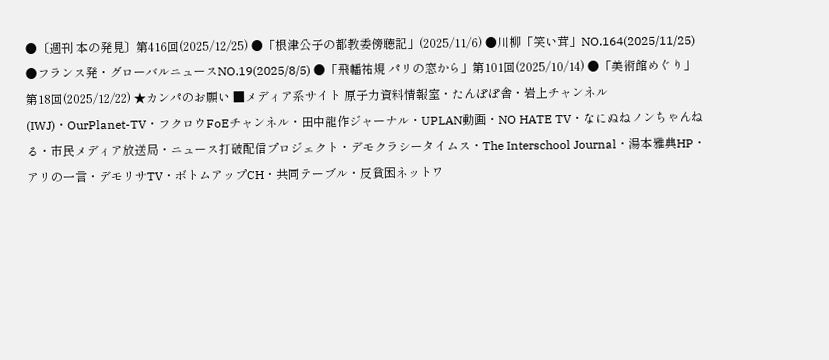●〔週刊 本の発見〕第416回(2025/12/25) ●「根津公子の都教委傍聴記」(2025/11/6) ●川柳「笑い茸」NO.164(2025/11/25) ●フランス発・グローバルニュースNO.19(2025/8/5) ●「飛幡祐規 パリの窓から」第101回(2025/10/14) ●「美術館めぐり」第18回(2025/12/22) ★カンパのお願い ■メディア系サイト 原子力資料情報室・たんぽぽ舎・岩上チャンネル(IWJ)・OurPlanet-TV・フクロウFoEチャンネル・田中龍作ジャーナル・UPLAN動画・NO HATE TV・なにぬねノンちゃんねる・市民メディア放送局・ニュース打破配信プロジェクト・デモクラシータイムス・The Interschool Journal・湯本雅典HP・アリの一言・デモリサTV・ボトムアップCH・共同テーブル・反貧困ネットワ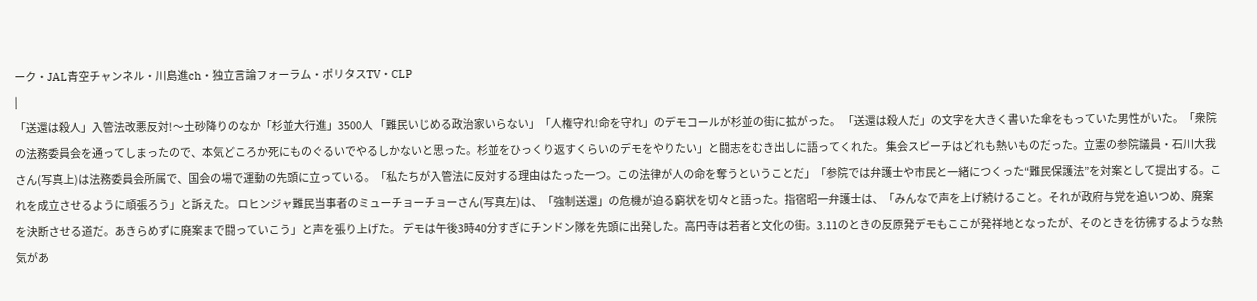ーク・JAL青空チャンネル・川島進ch・独立言論フォーラム・ポリタスTV・CLP
|
「送還は殺人」入管法改悪反対!〜土砂降りのなか「杉並大行進」3500人 「難民いじめる政治家いらない」「人権守れ!命を守れ」のデモコールが杉並の街に拡がった。 「送還は殺人だ」の文字を大きく書いた傘をもっていた男性がいた。「衆院の法務委員会を通ってしまったので、本気どころか死にものぐるいでやるしかないと思った。杉並をひっくり返すくらいのデモをやりたい」と闘志をむき出しに語ってくれた。 集会スピーチはどれも熱いものだった。立憲の参院議員・石川大我さん(写真上)は法務委員会所属で、国会の場で運動の先頭に立っている。「私たちが入管法に反対する理由はたった一つ。この法律が人の命を奪うということだ」「参院では弁護士や市民と一緒につくった“難民保護法”を対案として提出する。これを成立させるように頑張ろう」と訴えた。 ロヒンジャ難民当事者のミューチョーチョーさん(写真左)は、「強制送還」の危機が迫る窮状を切々と語った。指宿昭一弁護士は、「みんなで声を上げ続けること。それが政府与党を追いつめ、廃案を決断させる道だ。あきらめずに廃案まで闘っていこう」と声を張り上げた。 デモは午後3時40分すぎにチンドン隊を先頭に出発した。高円寺は若者と文化の街。3.11のときの反原発デモもここが発祥地となったが、そのときを彷彿するような熱気があ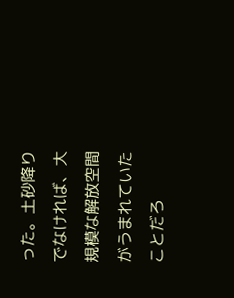った。土砂降りでなければ、大規模な解放空間がうまれていたことだろ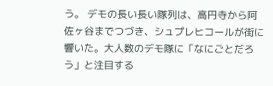う。 デモの長い長い隊列は、高円寺から阿佐ヶ谷までつづき、シュプレヒコールが街に響いた。大人数のデモ隊に「なにごとだろう」と注目する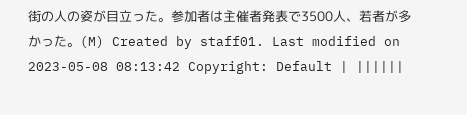街の人の姿が目立った。参加者は主催者発表で3500人、若者が多かった。(M) Created by staff01. Last modified on 2023-05-08 08:13:42 Copyright: Default | ||||||